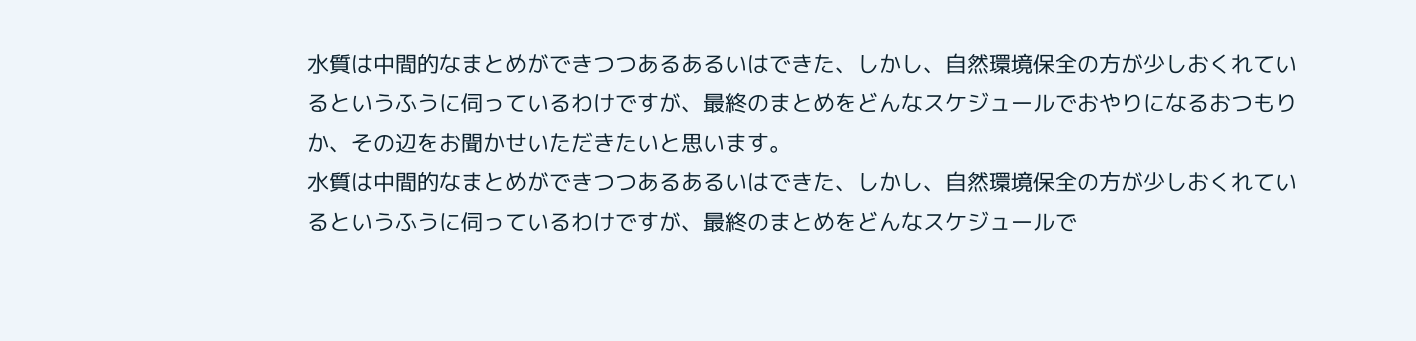水質は中間的なまとめができつつあるあるいはできた、しかし、自然環境保全の方が少しおくれているというふうに伺っているわけですが、最終のまとめをどんなスケジュールでおやりになるおつもりか、その辺をお聞かせいただきたいと思います。
水質は中間的なまとめができつつあるあるいはできた、しかし、自然環境保全の方が少しおくれているというふうに伺っているわけですが、最終のまとめをどんなスケジュールで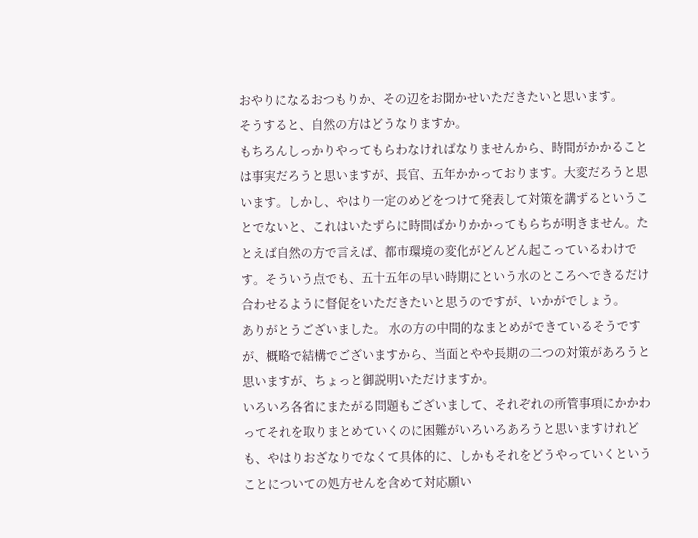おやりになるおつもりか、その辺をお聞かせいただきたいと思います。
そうすると、自然の方はどうなりますか。
もちろんしっかりやってもらわなければなりませんから、時間がかかることは事実だろうと思いますが、長官、五年かかっております。大変だろうと思います。しかし、やはり一定のめどをつけて発表して対策を講ずるということでないと、これはいたずらに時間ばかりかかってもらちが明きません。たとえば自然の方で言えば、都市環境の変化がどんどん起こっているわけです。そういう点でも、五十五年の早い時期にという水のところへできるだけ合わせるように督促をいただきたいと思うのですが、いかがでしょう。
ありがとうございました。 水の方の中間的なまとめができているそうですが、概略で結構でございますから、当面とやや長期の二つの対策があろうと思いますが、ちょっと御説明いただけますか。
いろいろ各省にまたがる問題もございまして、それぞれの所管事項にかかわってそれを取りまとめていくのに困難がいろいろあろうと思いますけれども、やはりおざなりでなくて具体的に、しかもそれをどうやっていくということについての処方せんを含めて対応願い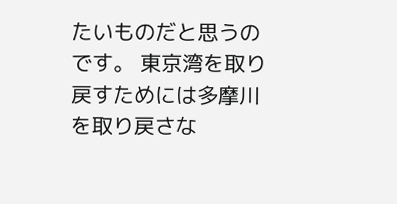たいものだと思うのです。 東京湾を取り戻すためには多摩川を取り戻さな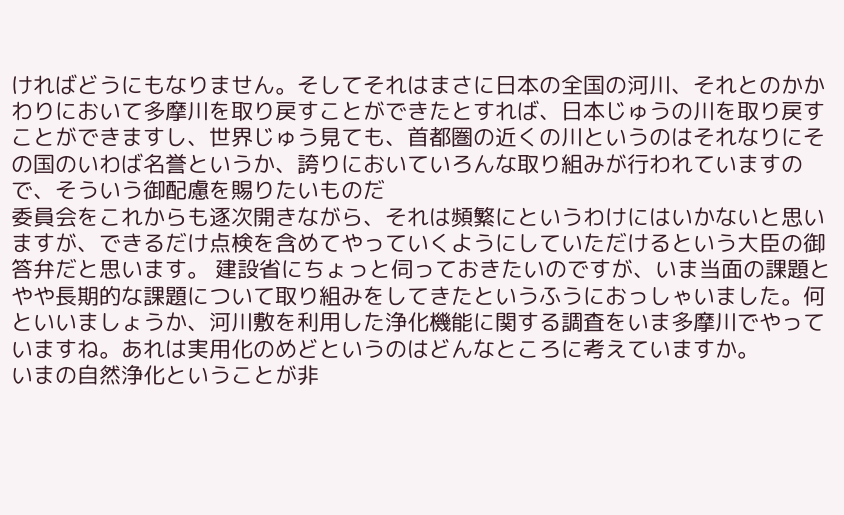ければどうにもなりません。そしてそれはまさに日本の全国の河川、それとのかかわりにおいて多摩川を取り戻すことができたとすれば、日本じゅうの川を取り戻すことができますし、世界じゅう見ても、首都圏の近くの川というのはそれなりにその国のいわば名誉というか、誇りにおいていろんな取り組みが行われていますので、そういう御配慮を賜りたいものだ
委員会をこれからも逐次開きながら、それは頻繁にというわけにはいかないと思いますが、できるだけ点検を含めてやっていくようにしていただけるという大臣の御答弁だと思います。 建設省にちょっと伺っておきたいのですが、いま当面の課題とやや長期的な課題について取り組みをしてきたというふうにおっしゃいました。何といいましょうか、河川敷を利用した浄化機能に関する調査をいま多摩川でやっていますね。あれは実用化のめどというのはどんなところに考えていますか。
いまの自然浄化ということが非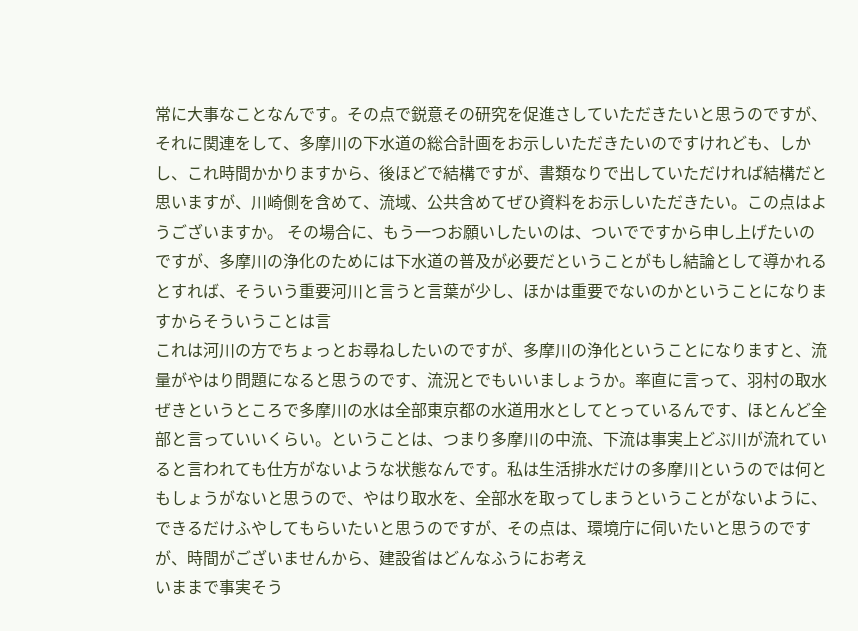常に大事なことなんです。その点で鋭意その研究を促進さしていただきたいと思うのですが、それに関連をして、多摩川の下水道の総合計画をお示しいただきたいのですけれども、しかし、これ時間かかりますから、後ほどで結構ですが、書類なりで出していただければ結構だと思いますが、川崎側を含めて、流域、公共含めてぜひ資料をお示しいただきたい。この点はようございますか。 その場合に、もう一つお願いしたいのは、ついでですから申し上げたいのですが、多摩川の浄化のためには下水道の普及が必要だということがもし結論として導かれるとすれば、そういう重要河川と言うと言葉が少し、ほかは重要でないのかということになりますからそういうことは言
これは河川の方でちょっとお尋ねしたいのですが、多摩川の浄化ということになりますと、流量がやはり問題になると思うのです、流況とでもいいましょうか。率直に言って、羽村の取水ぜきというところで多摩川の水は全部東京都の水道用水としてとっているんです、ほとんど全部と言っていいくらい。ということは、つまり多摩川の中流、下流は事実上どぶ川が流れていると言われても仕方がないような状態なんです。私は生活排水だけの多摩川というのでは何ともしょうがないと思うので、やはり取水を、全部水を取ってしまうということがないように、できるだけふやしてもらいたいと思うのですが、その点は、環境庁に伺いたいと思うのですが、時間がございませんから、建設省はどんなふうにお考え
いままで事実そう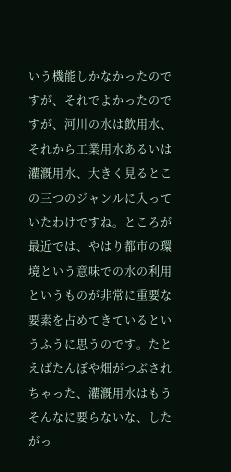いう機能しかなかったのですが、それでよかったのですが、河川の水は飲用水、それから工業用水あるいは灌漑用水、大きく見るとこの三つのジャンルに入っていたわけですね。ところが最近では、やはり都市の環境という意味での水の利用というものが非常に重要な要素を占めてきているというふうに思うのです。たとえばたんぼや畑がつぶされちゃった、灌漑用水はもうそんなに要らないな、したがっ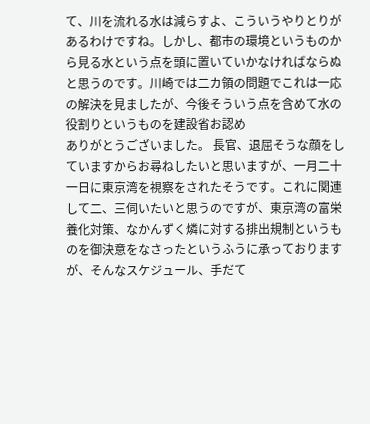て、川を流れる水は減らすよ、こういうやりとりがあるわけですね。しかし、都市の環境というものから見る水という点を頭に置いていかなければならぬと思うのです。川崎では二カ領の問題でこれは一応の解決を見ましたが、今後そういう点を含めて水の役割りというものを建設省お認め
ありがとうございました。 長官、退屈そうな顔をしていますからお尋ねしたいと思いますが、一月二十一日に東京湾を視察をされたそうです。これに関連して二、三伺いたいと思うのですが、東京湾の富栄養化対策、なかんずく燐に対する排出規制というものを御決意をなさったというふうに承っておりますが、そんなスケジュール、手だて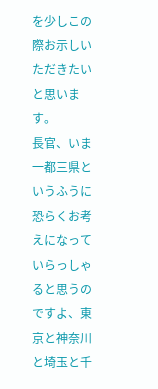を少しこの際お示しいただきたいと思います。
長官、いま一都三県というふうに恐らくお考えになっていらっしゃると思うのですよ、東京と神奈川と埼玉と千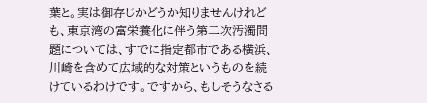葉と。実は御存じかどうか知りませんけれども、東京湾の富栄養化に伴う第二次汚濁問題については、すでに指定都市である横浜、川崎を含めて広域的な対策というものを続けているわけです。ですから、もしそうなさる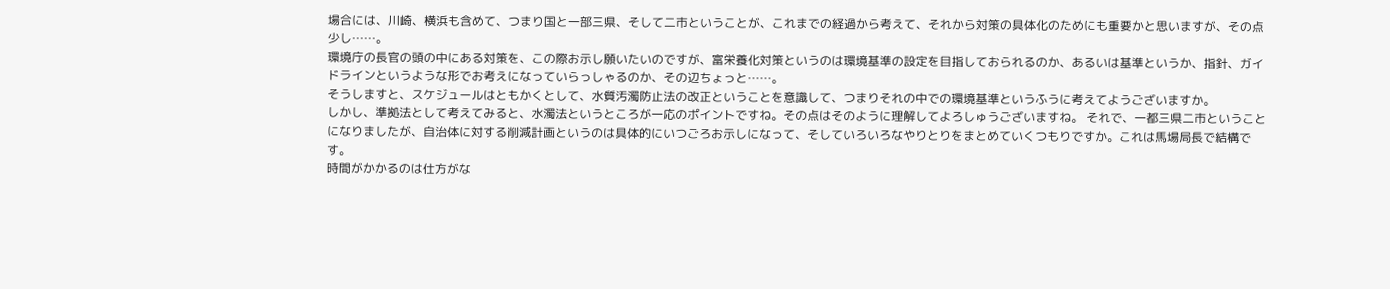場合には、川崎、横浜も含めて、つまり国と一部三県、そして二市ということが、これまでの経過から考えて、それから対策の具体化のためにも重要かと思いますが、その点少し……。
環境庁の長官の頭の中にある対策を、この際お示し願いたいのですが、富栄養化対策というのは環境基準の設定を目指しておられるのか、あるいは基準というか、指針、ガイドラインというような形でお考えになっていらっしゃるのか、その辺ちょっと……。
そうしますと、スケジュールはともかくとして、水質汚濁防止法の改正ということを意識して、つまりそれの中での環境基準というふうに考えてようございますか。
しかし、準拠法として考えてみると、水濁法というところが一応のポイントですね。その点はそのように理解してよろしゅうございますね。 それで、一都三県二市ということになりましたが、自治体に対する削減計画というのは具体的にいつごろお示しになって、そしていろいろなやりとりをまとめていくつもりですか。これは馬場局長で結構です。
時間がかかるのは仕方がな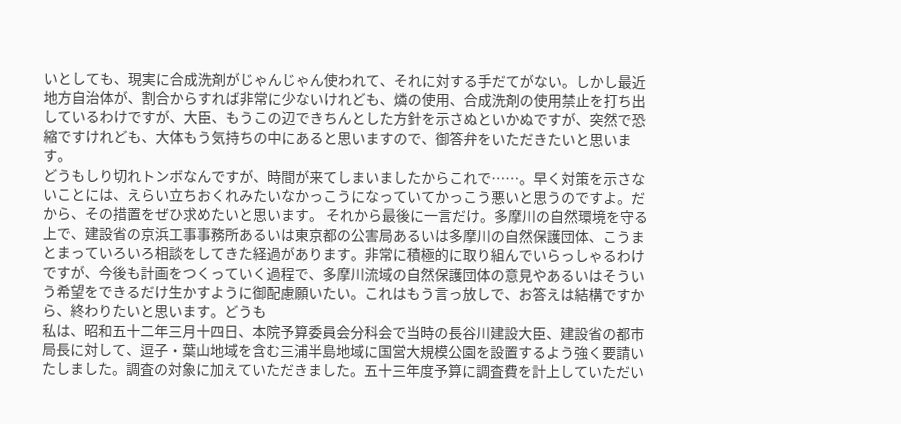いとしても、現実に合成洗剤がじゃんじゃん使われて、それに対する手だてがない。しかし最近地方自治体が、割合からすれば非常に少ないけれども、燐の使用、合成洗剤の使用禁止を打ち出しているわけですが、大臣、もうこの辺できちんとした方針を示さぬといかぬですが、突然で恐縮ですけれども、大体もう気持ちの中にあると思いますので、御答弁をいただきたいと思います。
どうもしり切れトンボなんですが、時間が来てしまいましたからこれで……。早く対策を示さないことには、えらい立ちおくれみたいなかっこうになっていてかっこう悪いと思うのですよ。だから、その措置をぜひ求めたいと思います。 それから最後に一言だけ。多摩川の自然環境を守る上で、建設省の京浜工事事務所あるいは東京都の公害局あるいは多摩川の自然保護団体、こうまとまっていろいろ相談をしてきた経過があります。非常に積極的に取り組んでいらっしゃるわけですが、今後も計画をつくっていく過程で、多摩川流域の自然保護団体の意見やあるいはそういう希望をできるだけ生かすように御配慮願いたい。これはもう言っ放しで、お答えは結構ですから、終わりたいと思います。どうも
私は、昭和五十二年三月十四日、本院予算委員会分科会で当時の長谷川建設大臣、建設省の都市局長に対して、逗子・葉山地域を含む三浦半島地域に国営大規模公園を設置するよう強く要請いたしました。調査の対象に加えていただきました。五十三年度予算に調査費を計上していただい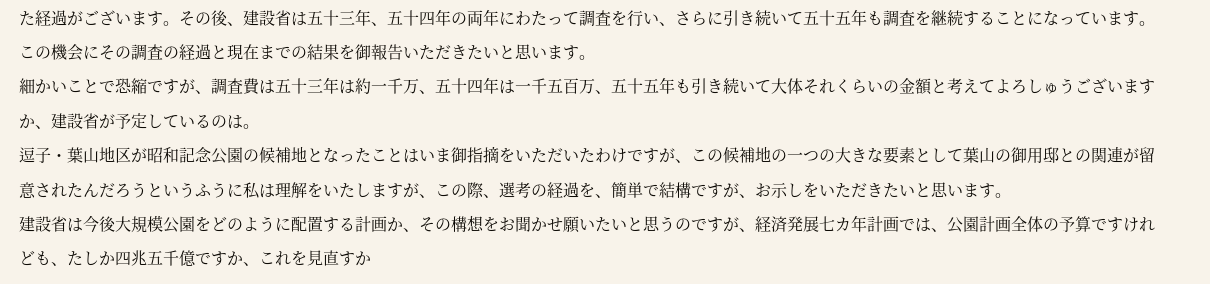た経過がございます。その後、建設省は五十三年、五十四年の両年にわたって調査を行い、さらに引き続いて五十五年も調査を継続することになっています。この機会にその調査の経過と現在までの結果を御報告いただきたいと思います。
細かいことで恐縮ですが、調査費は五十三年は約一千万、五十四年は一千五百万、五十五年も引き続いて大体それくらいの金額と考えてよろしゅうございますか、建設省が予定しているのは。
逗子・葉山地区が昭和記念公園の候補地となったことはいま御指摘をいただいたわけですが、この候補地の一つの大きな要素として葉山の御用邸との関連が留意されたんだろうというふうに私は理解をいたしますが、この際、選考の経過を、簡単で結構ですが、お示しをいただきたいと思います。
建設省は今後大規模公園をどのように配置する計画か、その構想をお聞かせ願いたいと思うのですが、経済発展七カ年計画では、公園計画全体の予算ですけれども、たしか四兆五千億ですか、これを見直すか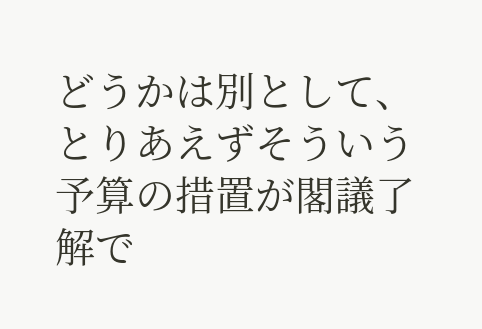どうかは別として、とりあえずそういう予算の措置が閣議了解で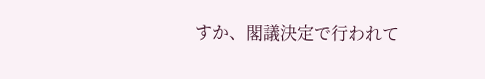すか、閣議決定で行われて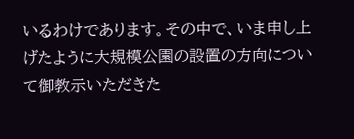いるわけであります。その中で、いま申し上げたように大規模公園の設置の方向について御教示いただきた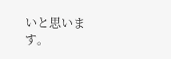いと思います。